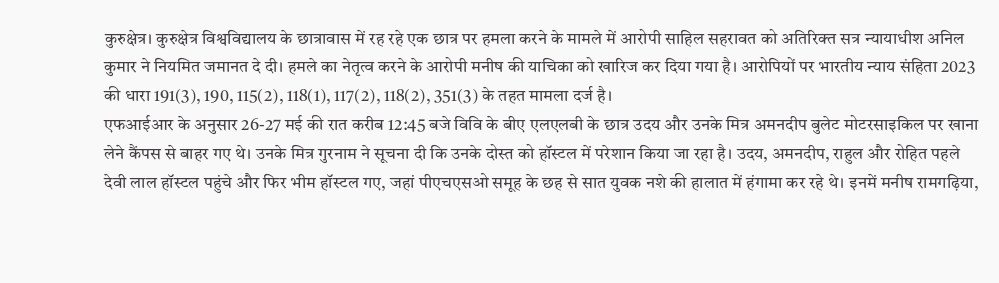कुरुक्षेत्र। कुरुक्षेत्र विश्वविद्यालय के छात्रावास में रह रहे एक छात्र पर हमला करने के मामले में आरोपी साहिल सहरावत को अतिरिक्त सत्र न्यायाधीश अनिल कुमार ने नियमित जमानत दे दी। हमले का नेतृत्व करने के आरोपी मनीष की याचिका को खारिज कर दिया गया है। आरोपियों पर भारतीय न्याय संहिता 2023 की धारा 191(3), 190, 115(2), 118(1), 117(2), 118(2), 351(3) के तहत मामला दर्ज है।
एफआईआर के अनुसार 26-27 मई की रात करीब 12:45 बजे विवि के बीए एलएलबी के छात्र उदय और उनके मित्र अमनदीप बुलेट मोटरसाइकिल पर खाना लेने कैंपस से बाहर गए थे। उनके मित्र गुरनाम ने सूचना दी कि उनके दोस्त को हॉस्टल में परेशान किया जा रहा है। उदय, अमनदीप, राहुल और रोहित पहले देवी लाल हॉस्टल पहुंचे और फिर भीम हॉस्टल गए, जहां पीएचएसओ समूह के छह से सात युवक नशे की हालात में हंगामा कर रहे थे। इनमें मनीष रामगढ़िया,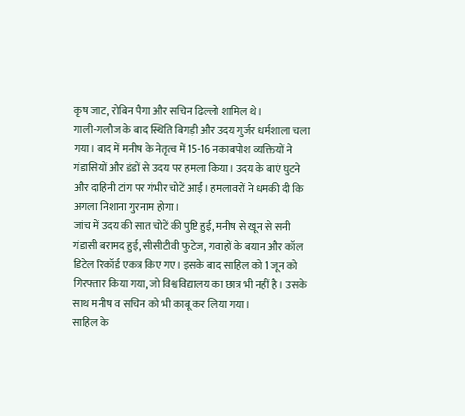कृष जाट, रोबिन पैगा और सचिन ढिल्लो शामिल थे।
गाली-गलौज के बाद स्थिति बिगड़ी और उदय गुर्जर धर्मशाला चला गया। बाद में मनीष के नेतृत्व में 15-16 नकाबपोश व्यक्तियों ने गंडासियों और डंडों से उदय पर हमला किया। उदय के बाएं घुटने और दाहिनी टांग पर गंभीर चोटें आईं। हमलावरों ने धमकी दी कि अगला निशाना गुरनाम होगा।
जांच में उदय की सात चोटें की पुष्टि हुई, मनीष से खून से सनी गंडासी बरामद हुई, सीसीटीवी फुटेज, गवाहों के बयान और कॉल डिटेल रिकॉर्ड एकत्र किए गए। इसके बाद साहिल को 1 जून को गिरफ्तार किया गया, जो विश्वविद्यालय का छात्र भी नहीं है। उसके साथ मनीष व सचिन को भी काबू कर लिया गया।
साहिल के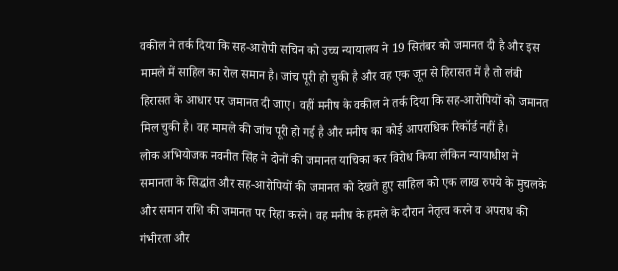वकील ने तर्क दिया कि सह-आरोपी सचिन को उच्च न्यायालय ने 19 सितंबर को जमानत दी है और इस मामले में साहिल का रोल समान है। जांच पूरी हो चुकी है और वह एक जून से हिरासत में है तो लंबी हिरासत के आधार पर जमानत दी जाए। वहीं मनीष के वकील ने तर्क दिया कि सह-आरोपियों को जमानत मिल चुकी है। वह मामले की जांच पूरी हो गई है और मनीष का कोई आपराधिक रिकॉर्ड नहीं है।
लोक अभियोजक नवनीत सिंह ने दोनों की जमानत याचिका कर विरोध किया लेकिन न्यायाधीश ने समानता के सिद्धांत और सह-आरोपियों की जमानत को देखते हुए साहिल को एक लाख रुपये के मुचलके और समान राशि की जमानत पर रिहा करने। वह मनीष के हमले के दौरान नेतृत्व करने व अपराध की गंभीरता और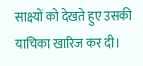साक्ष्यों को देखते हुए उसकी याचिका खारिज कर दी।